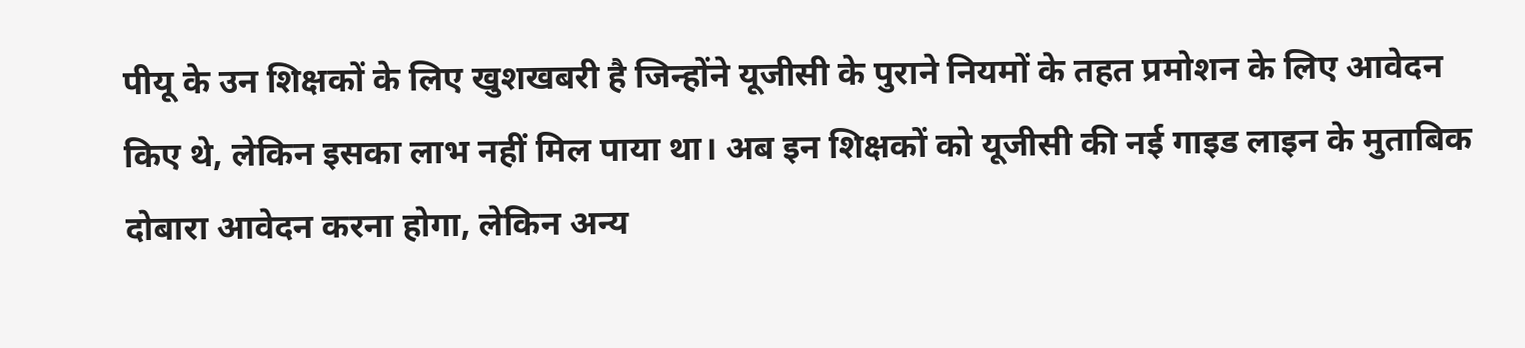पीयू के उन शिक्षकों के लिए खुशखबरी है जिन्होंने यूजीसी के पुराने नियमों के तहत प्रमोशन के लिए आवेदन किए थे, लेकिन इसका लाभ नहीं मिल पाया था। अब इन शिक्षकों को यूजीसी की नई गाइड लाइन के मुताबिक दोबारा आवेदन करना होगा, लेकिन अन्य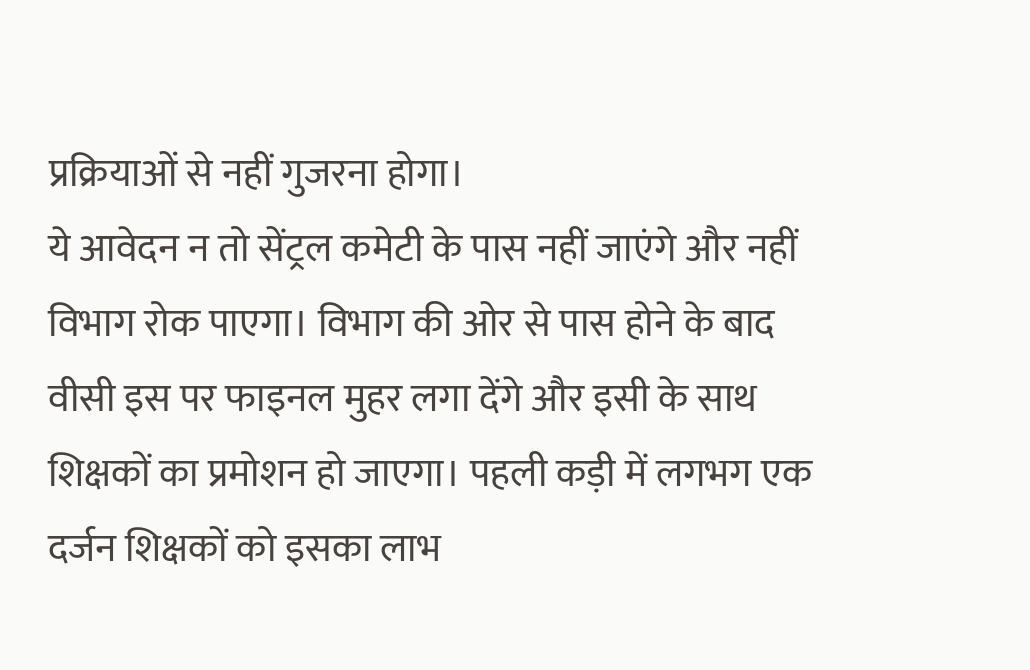प्रक्रियाओं से नहीं गुजरना होगा।
ये आवेदन न तो सेंट्रल कमेटी के पास नहीं जाएंगे और नहीं विभाग रोक पाएगा। विभाग की ओर से पास होने के बाद वीसी इस पर फाइनल मुहर लगा देंगे और इसी के साथ शिक्षकों का प्रमोशन हो जाएगा। पहली कड़ी में लगभग एक दर्जन शिक्षकों को इसका लाभ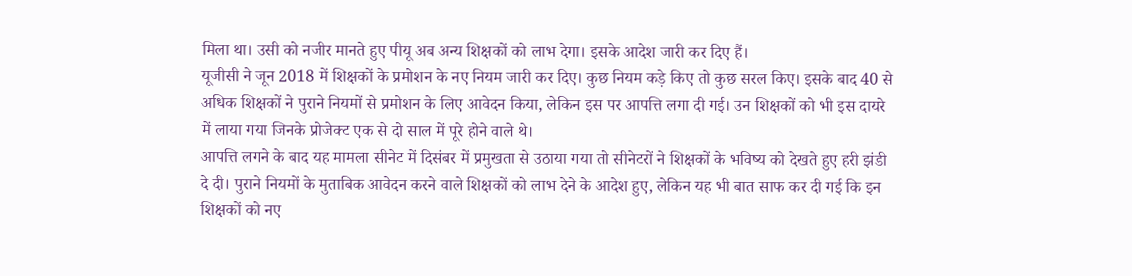मिला था। उसी को नजीर मानते हुए पीयू अब अन्य शिक्षकों को लाभ देगा। इसके आदेश जारी कर दिए हैं।
यूजीसी ने जून 2018 में शिक्षकों के प्रमोशन के नए नियम जारी कर दिए। कुछ नियम कड़े किए तो कुछ सरल किए। इसके बाद 40 से अधिक शिक्षकों ने पुराने नियमों से प्रमोशन के लिए आवेदन किया, लेकिन इस पर आपत्ति लगा दी गई। उन शिक्षकों को भी इस दायरे में लाया गया जिनके प्रोजेक्ट एक से दो साल में पूरे होने वाले थे।
आपत्ति लगने के बाद यह मामला सीनेट में दिसंबर में प्रमुखता से उठाया गया तो सीनेटरों ने शिक्षकों के भविष्य को देखते हुए हरी झंडी दे दी। पुराने नियमों के मुताबिक आवेदन करने वाले शिक्षकों को लाभ देने के आदेश हुए, लेकिन यह भी बात साफ कर दी गई कि इन शिक्षकों को नए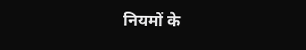नियमों के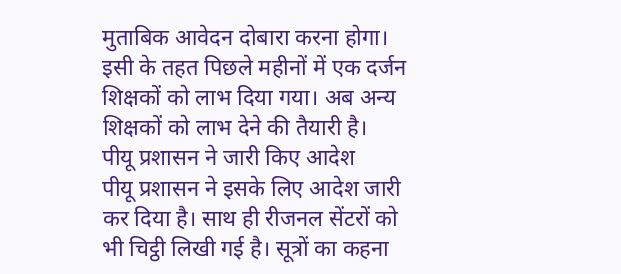मुताबिक आवेदन दोबारा करना होगा। इसी के तहत पिछले महीनों में एक दर्जन शिक्षकों को लाभ दिया गया। अब अन्य शिक्षकों को लाभ देने की तैयारी है।
पीयू प्रशासन ने जारी किए आदेश
पीयू प्रशासन ने इसके लिए आदेश जारी कर दिया है। साथ ही रीजनल सेंटरों को भी चिट्ठी लिखी गई है। सूत्रों का कहना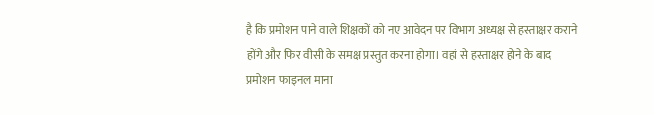है कि प्रमोशन पाने वाले शिक्षकों को नए आवेदन पर विभाग अध्यक्ष से हस्ताक्षर कराने होंगे और फिर वीसी के समक्ष प्रस्तुत करना होगा। वहां से हस्ताक्षर होने के बाद प्रमोशन फाइनल माना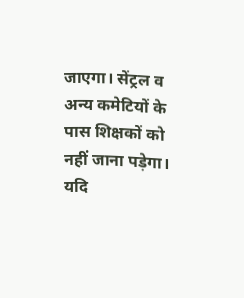जाएगा। सेंट्रल व अन्य कमेटियों के पास शिक्षकों को नहीं जाना पड़ेगा। यदि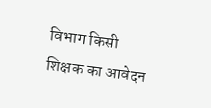विभाग किसी शिक्षक का आवेदन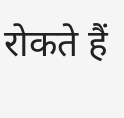रोकते हैं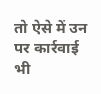तो ऐसे में उन पर कार्रवाई भी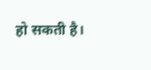हो सकती है।